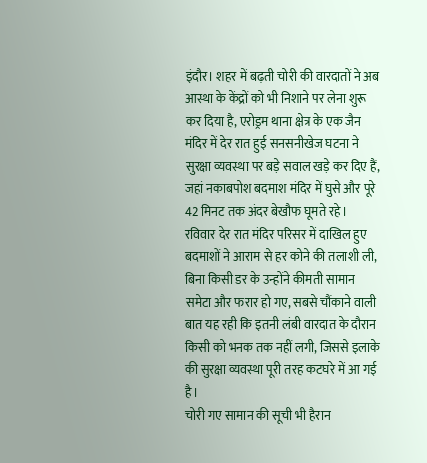इंदौर। शहर में बढ़ती चोरी की वारदातों ने अब आस्था के केंद्रों को भी निशाने पर लेना शुरू कर दिया है, एरोड्रम थाना क्षेत्र के एक जैन मंदिर में देर रात हुई सनसनीखेज घटना ने सुरक्षा व्यवस्था पर बड़े सवाल खड़े कर दिए हैं, जहां नकाबपोश बदमाश मंदिर में घुसे और पूरे 42 मिनट तक अंदर बेखौफ घूमते रहे।
रविवार देर रात मंदिर परिसर में दाखिल हुए बदमाशों ने आराम से हर कोने की तलाशी ली, बिना किसी डर के उन्होंने कीमती सामान समेटा और फरार हो गए, सबसे चौंकाने वाली बात यह रही कि इतनी लंबी वारदात के दौरान किसी को भनक तक नहीं लगी, जिससे इलाके की सुरक्षा व्यवस्था पूरी तरह कटघरे में आ गई है।
चोरी गए सामान की सूची भी हैरान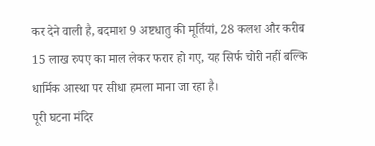कर देने वाली है, बदमाश 9 अष्टधातु की मूर्तियां, 28 कलश और करीब 15 लाख रुपए का माल लेकर फरार हो गए, यह सिर्फ चोरी नहीं बल्कि धार्मिक आस्था पर सीधा हमला माना जा रहा है।
पूरी घटना मंदिर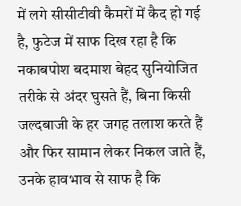में लगे सीसीटीवी कैमरों में कैद हो गई है, फुटेज में साफ दिख रहा है कि नकाबपोश बदमाश बेहद सुनियोजित तरीके से अंदर घुसते हैं, बिना किसी जल्दबाजी के हर जगह तलाश करते हैं और फिर सामान लेकर निकल जाते हैं, उनके हावभाव से साफ है कि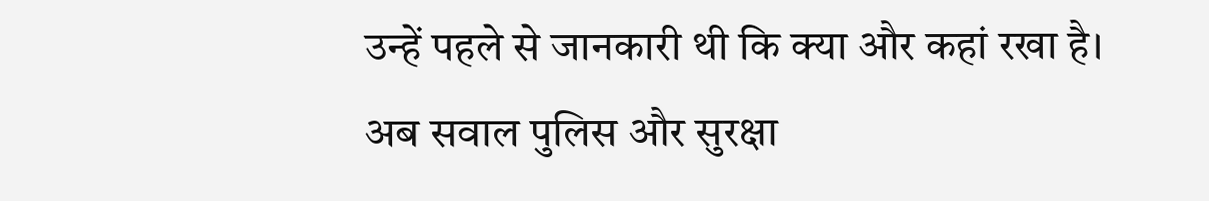उन्हें पहले से जानकारी थी कि क्या और कहां रखा है।
अब सवाल पुलिस और सुरक्षा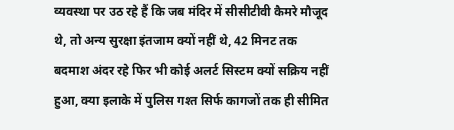व्यवस्था पर उठ रहे हैं कि जब मंदिर में सीसीटीवी कैमरे मौजूद थे, तो अन्य सुरक्षा इंतजाम क्यों नहीं थे, 42 मिनट तक बदमाश अंदर रहे फिर भी कोई अलर्ट सिस्टम क्यों सक्रिय नहीं हुआ, क्या इलाके में पुलिस गश्त सिर्फ कागजों तक ही सीमित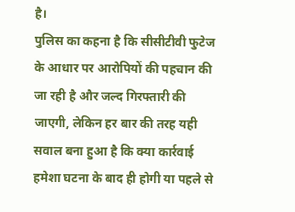है।
पुलिस का कहना है कि सीसीटीवी फुटेज के आधार पर आरोपियों की पहचान की जा रही है और जल्द गिरफ्तारी की जाएगी, लेकिन हर बार की तरह यही सवाल बना हुआ है कि क्या कार्रवाई हमेशा घटना के बाद ही होगी या पहले से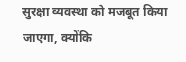सुरक्षा व्यवस्था को मजबूत किया जाएगा, क्योंकि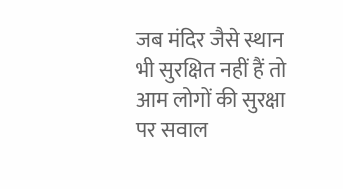जब मंदिर जैसे स्थान भी सुरक्षित नहीं हैं तो आम लोगों की सुरक्षा पर सवाल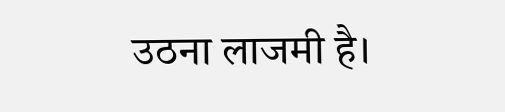उठना लाजमी है।